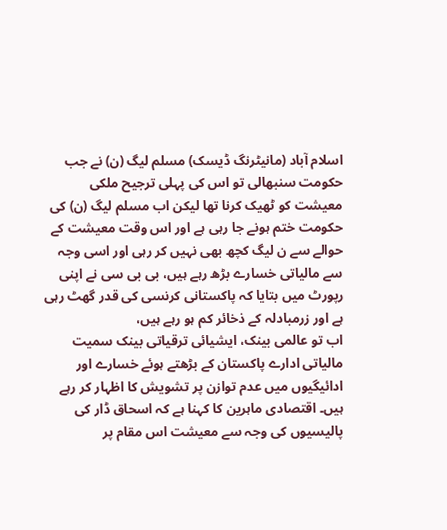اسلام آباد (مانیٹرنگ ڈیسک) مسلم لیگ (ن) نے جب حکومت سنبھالی تو اس کی پہلی ترجیح ملکی معیشت کو ٹھیک کرنا تھا لیکن اب مسلم لیگ (ن) کی حکومت ختم ہونے جا رہی ہے اور اس وقت معیشت کے حوالے سے ن لیگ کچھ بھی نہیں کر رہی اور اسی وجہ سے مالیاتی خسارے بڑھ رہے ہیں، بی بی سی نے اپنی رپورٹ میں بتایا کہ پاکستانی کرنسی کی قدر گھٹ رہی ہے اور زرمبادلہ کے ذخائر کم ہو رہے ہیں،
اب تو عالمی بینک، ایشیائی ترقیاتی بینک سمیت مالیاتی ادارے پاکستان کے بڑھتے ہوئے خسارے اور ادائیگیوں میں عدم توازن پر تشویش کا اظہار کر رہے ہیں۔ اقتصادی ماہرین کا کہنا ہے کہ اسحاق ڈار کی پالیسیوں کی وجہ سے معیشت اس مقام پر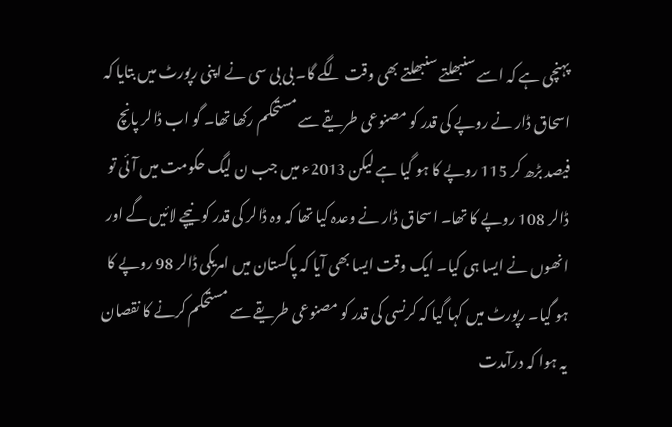پہنچی ہے کہ اسے سنبھلتے سنبھلتے بھی وقت لگے گا۔ بی بی سی نے اپنی رپورٹ میں بتایا کہ اسحاق ڈار نے روپے کی قدر کو مصنوعی طریقے سے مستحکم رکھا تھا۔ گو اب ڈالر پانچ فیصد بڑھ کر 115 روپے کا ہو گیا ہے لیکن 2013ء میں جب ن لیگ حکومت میں آئی تو ڈالر 108 روپے کا تھا۔ اسحاق ڈار نے وعدہ کیا تھا کہ وہ ڈالر کی قدر کو نیچے لائیں گے اور انھوں نے ایسا ہی کیا۔ ایک وقت ایسا بھی آیا کہ پاکستان میں امریکی ڈالر 98 روپے کا ہو گیا۔ رپورٹ میں کہا گیا کہ کرنسی کی قدر کو مصنوعی طریقے سے مستحکم کرنے کا نقصان یہ ہوا کہ درآمدت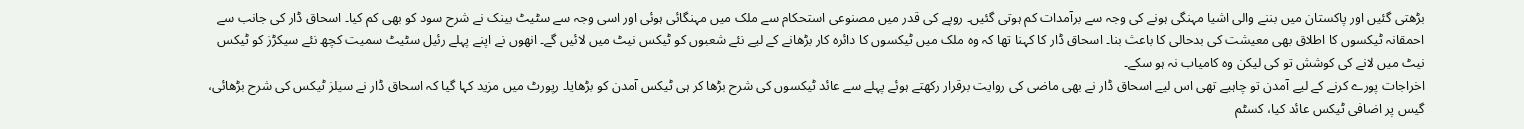بڑھتی گئیں اور پاکستان میں بننے والی اشیا مہنگی ہونے کی وجہ سے برآمدات کم ہوتی گئیں۔ روپے کی قدر میں مصنوعی استحکام سے ملک میں مہنگائی ہوئی اور اسی وجہ سے سٹیٹ بینک نے شرح سود کو بھی کم کیا۔ اسحاق ڈار کی جانب سے احمقانہ ٹیکسوں کا اطلاق بھی معیشت کی بدحالی کا باعث بنا۔ اسحاق ڈار کا کہنا تھا کہ وہ ملک میں ٹیکسوں کا دائرہ کار بڑھانے کے لیے نئے شعبوں کو ٹیکس نیٹ میں لائیں گے۔ انھوں نے اپنے پہلے رئیل سٹیٹ سمیت کچھ نئے سیکڑز کو ٹیکس نیٹ میں لانے کی کوشش تو کی لیکن وہ کامیاب نہ ہو سکے۔
اخراجات پورے کرنے کے لیے آمدن تو چاہیے تھی اس لیے اسحاق ڈار نے بھی ماضی کی روایت برقرار رکھتے ہوئے پہلے سے عائد ٹیکسوں کی شرح بڑھا کر ہی ٹیکس آمدن کو بڑھایا۔ رپورٹ میں مزید کہا گیا کہ اسحاق ڈار نے سیلز ٹیکس کی شرح بڑھائی، گیس پر اضافی ٹیکس عائد کیا، کسٹم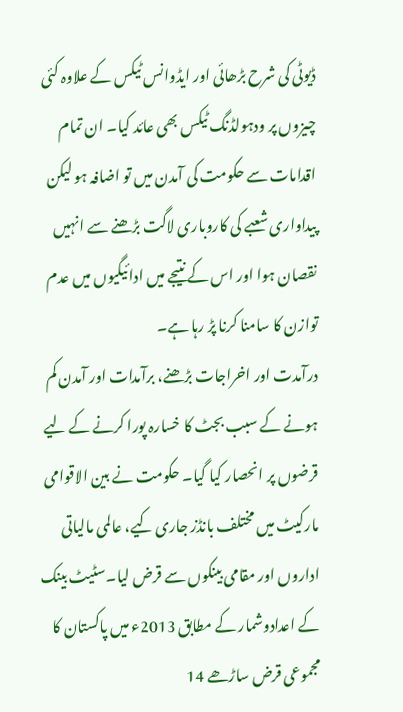ڈیوٹی کی شرح بڑھائی اور ایڈوانس ٹیکس کے علاوہ کئی چیزوں پر ودہولڈنگ ٹیکس بھی عائد کیا۔ ان تمام اقدامات سے حکومت کی آمدن میں تو اضافہ ہو لیکن پیداواری شعبے کی کاروباری لاگت بڑھنے سے انہیں نقصان ہوا اور اس کے نتیجے میں ادائیگیوں میں عدم توازن کا سامنا کرنا پڑ رہا ہے۔
درآمدت اور اخراجات بڑھنے، برآمدات اور آمدن کم ہونے کے سبب بجٹ کا خسارہ پورا کرنے کے لیے قرضوں پر انحصار کیا گیا۔ حکومت نے بین الاقوامی مارکیٹ میں مختلف بانڈز جاری کیے، عالمی مالیاتی اداروں اور مقامی بینکوں سے قرض لیا۔سٹیٹ بینک کے اعدادوشمار کے مطابق 2013ء میں پاکستان کا مجموعی قرض ساڑھے 14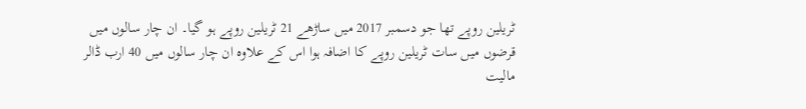ٹریلین روپے تھا جو دسمبر 2017 میں ساڑھے 21 ٹریلین روپے ہو گیا۔ ان چار سالوں میں قرضوں میں سات ٹریلین روپے کا اضافہ ہوا اس کے علاوہ ان چار سالوں میں 40 ارب ڈالر مالیت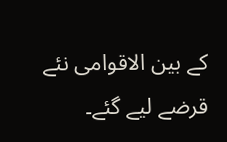کے بین الاقوامی نئے قرضے لیے گئے۔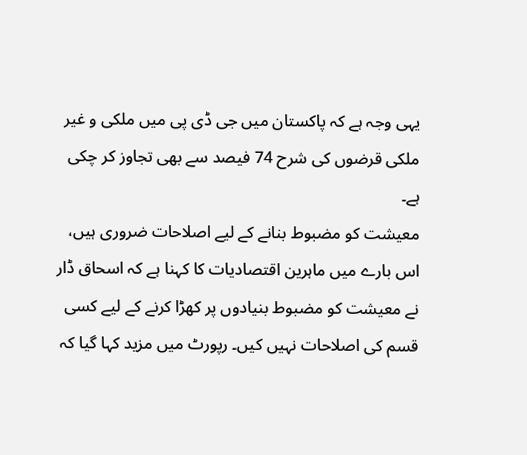یہی وجہ ہے کہ پاکستان میں جی ڈی پی میں ملکی و غیر ملکی قرضوں کی شرح 74 فیصد سے بھی تجاوز کر چکی ہے۔
معیشت کو مضبوط بنانے کے لیے اصلاحات ضروری ہیں، اس بارے میں ماہرین اقتصادیات کا کہنا ہے کہ اسحاق ڈار نے معیشت کو مضبوط بنیادوں پر کھڑا کرنے کے لیے کسی قسم کی اصلاحات نہیں کیں۔ رپورٹ میں مزید کہا گیا کہ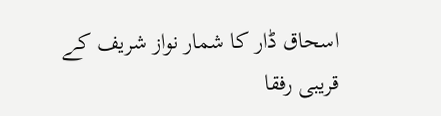اسحاق ڈار کا شمار نواز شریف کے قریبی رفقا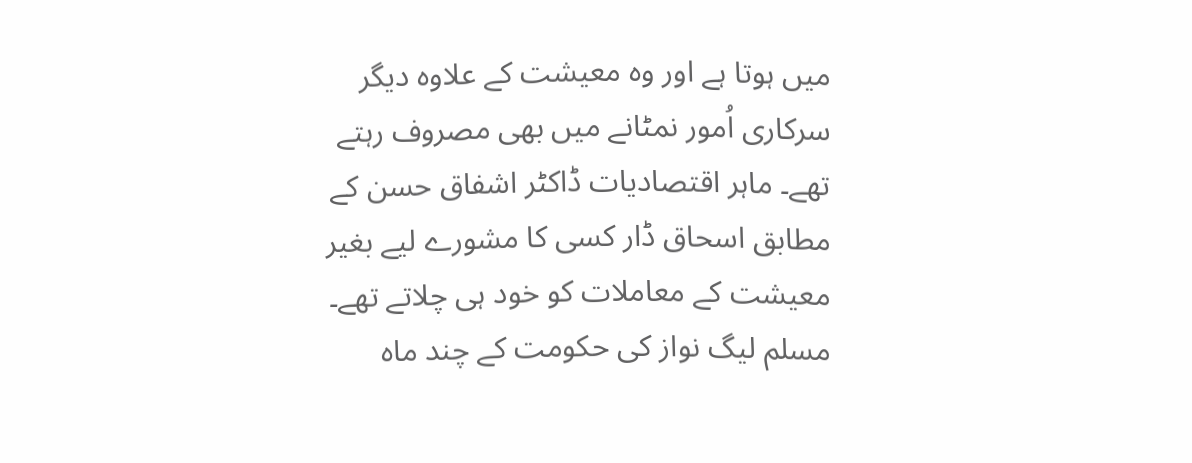میں ہوتا ہے اور وہ معیشت کے علاوہ دیگر سرکاری اُمور نمٹانے میں بھی مصروف رہتے تھے۔ ماہر اقتصادیات ڈاکٹر اشفاق حسن کے مطابق اسحاق ڈار کسی کا مشورے لیے بغیر معیشت کے معاملات کو خود ہی چلاتے تھے۔ مسلم لیگ نواز کی حکومت کے چند ماہ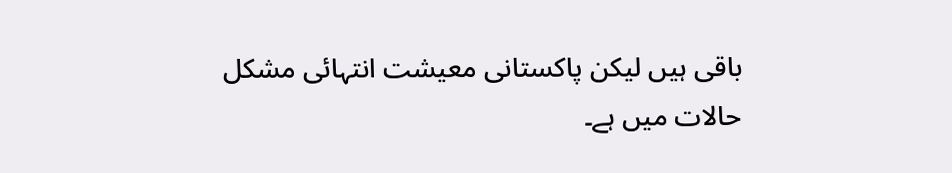باقی ہیں لیکن پاکستانی معیشت انتہائی مشکل حالات میں ہے۔